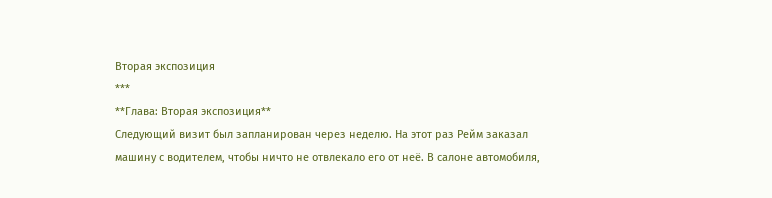Вторая экспозиция
***
**Глава: Вторая экспозиция**
Следующий визит был запланирован через неделю. На этот раз Рейм заказал машину с водителем, чтобы ничто не отвлекало его от неё. В салоне автомобиля,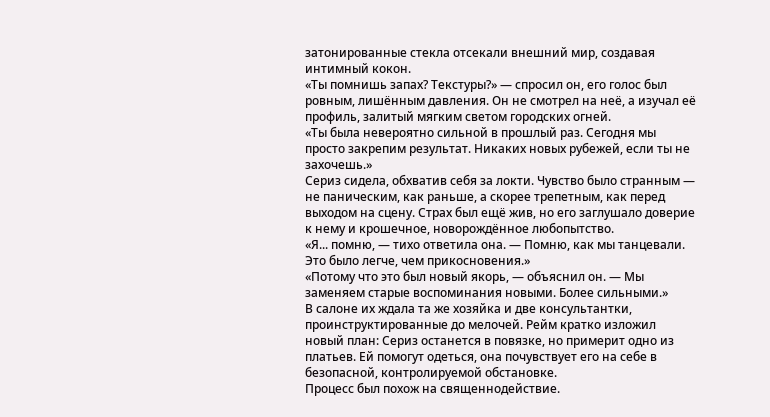затонированные стекла отсекали внешний мир, создавая интимный кокон.
«Ты помнишь запах? Текстуры?» — спросил он, его голос был ровным, лишённым давления. Он не смотрел на неё, а изучал её профиль, залитый мягким светом городских огней.
«Ты была невероятно сильной в прошлый раз. Сегодня мы просто закрепим результат. Никаких новых рубежей, если ты не захочешь.»
Сериз сидела, обхватив себя за локти. Чувство было странным — не паническим, как раньше, а скорее трепетным, как перед выходом на сцену. Страх был ещё жив, но его заглушало доверие к нему и крошечное, новорождённое любопытство.
«Я... помню, — тихо ответила она. — Помню, как мы танцевали. Это было легче, чем прикосновения.»
«Потому что это был новый якорь, — объяснил он. — Мы заменяем старые воспоминания новыми. Более сильными.»
В салоне их ждала та же хозяйка и две консультантки, проинструктированные до мелочей. Рейм кратко изложил новый план: Сериз останется в повязке, но примерит одно из платьев. Ей помогут одеться, она почувствует его на себе в безопасной, контролируемой обстановке.
Процесс был похож на священнодействие.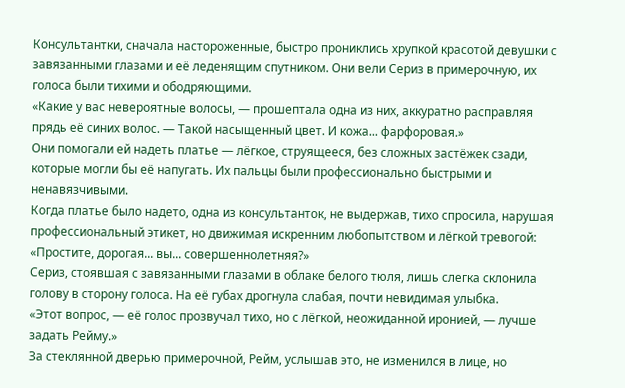Консультантки, сначала настороженные, быстро прониклись хрупкой красотой девушки с завязанными глазами и её леденящим спутником. Они вели Сериз в примерочную, их голоса были тихими и ободряющими.
«Какие у вас невероятные волосы, — прошептала одна из них, аккуратно расправляя прядь её синих волос. — Такой насыщенный цвет. И кожа... фарфоровая.»
Они помогали ей надеть платье — лёгкое, струящееся, без сложных застёжек сзади, которые могли бы её напугать. Их пальцы были профессионально быстрыми и ненавязчивыми.
Когда платье было надето, одна из консультанток, не выдержав, тихо спросила, нарушая профессиональный этикет, но движимая искренним любопытством и лёгкой тревогой:
«Простите, дорогая... вы... совершеннолетняя?»
Сериз, стоявшая с завязанными глазами в облаке белого тюля, лишь слегка склонила голову в сторону голоса. На её губах дрогнула слабая, почти невидимая улыбка.
«Этот вопрос, — её голос прозвучал тихо, но с лёгкой, неожиданной иронией, — лучше задать Рейму.»
За стеклянной дверью примерочной, Рейм, услышав это, не изменился в лице, но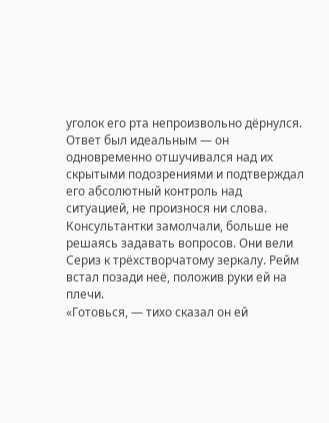уголок его рта непроизвольно дёрнулся. Ответ был идеальным — он одновременно отшучивался над их скрытыми подозрениями и подтверждал его абсолютный контроль над ситуацией, не произнося ни слова.
Консультантки замолчали, больше не решаясь задавать вопросов. Они вели Сериз к трёхстворчатому зеркалу. Рейм встал позади неё, положив руки ей на плечи.
«Готовься, — тихо сказал он ей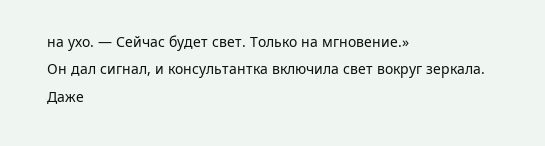на ухо. — Сейчас будет свет. Только на мгновение.»
Он дал сигнал, и консультантка включила свет вокруг зеркала. Даже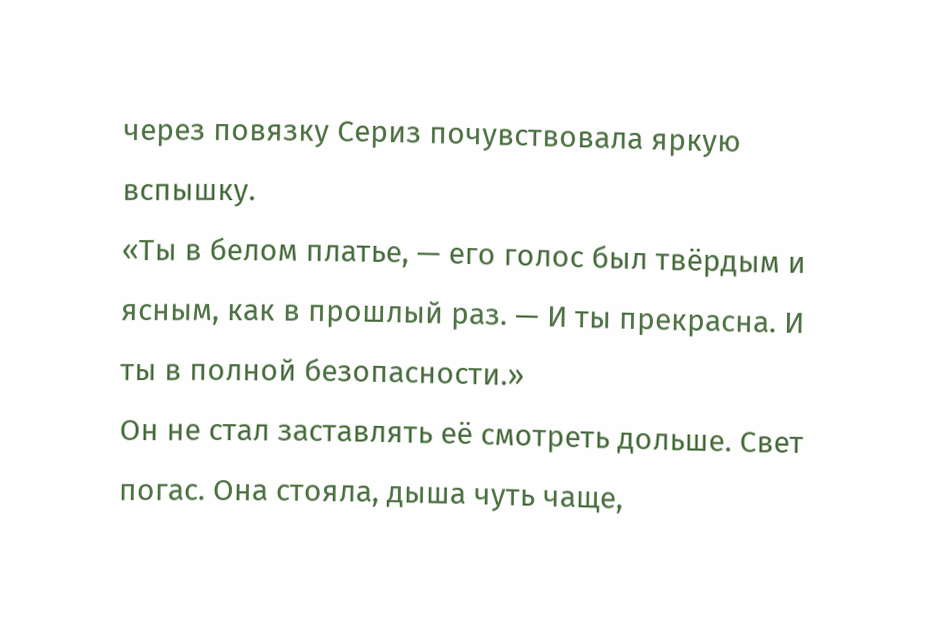через повязку Сериз почувствовала яркую вспышку.
«Ты в белом платье, — его голос был твёрдым и ясным, как в прошлый раз. — И ты прекрасна. И ты в полной безопасности.»
Он не стал заставлять её смотреть дольше. Свет погас. Она стояла, дыша чуть чаще,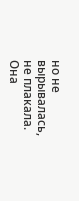но не вырывалась, не плакала. Она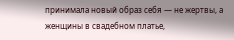принимала новый образ себя — не жертвы, а женщины в свадебном платье,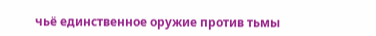чьё единственное оружие против тьмы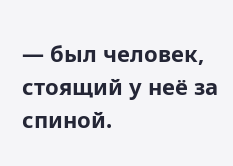— был человек, стоящий у неё за спиной.